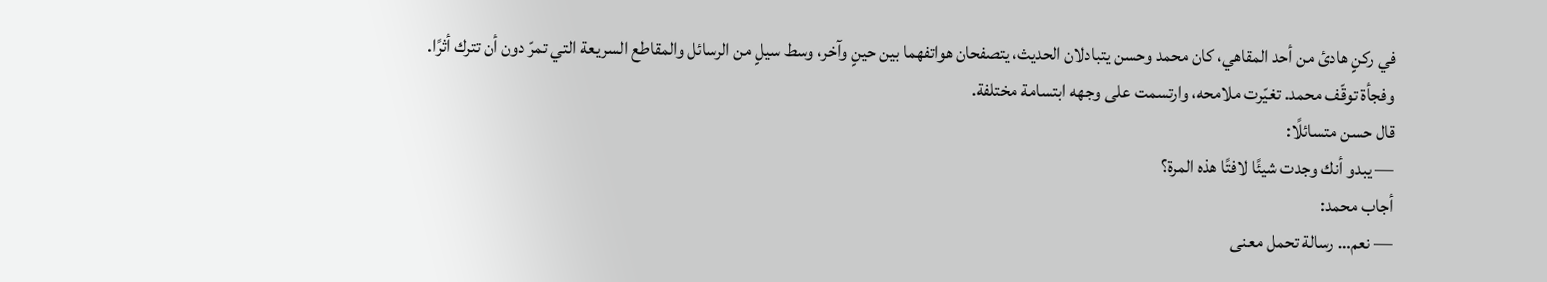في ركنٍ هادئ من أحد المقاهي، كان محمد وحسن يتبادلان الحديث، يتصفحان هواتفهما بين حينٍ وآخر، وسط سيلٍ من الرسائل والمقاطع السريعة التي تمرّ دون أن تترك أثرًا.
وفجأة توقّف محمد. تغيّرت ملامحه، وارتسمت على وجهه ابتسامة مختلفة.
قال حسن متسائلًا:
— يبدو أنك وجدت شيئًا لافتًا هذه المرة؟
أجاب محمد:
— نعم… رسالة تحمل معنى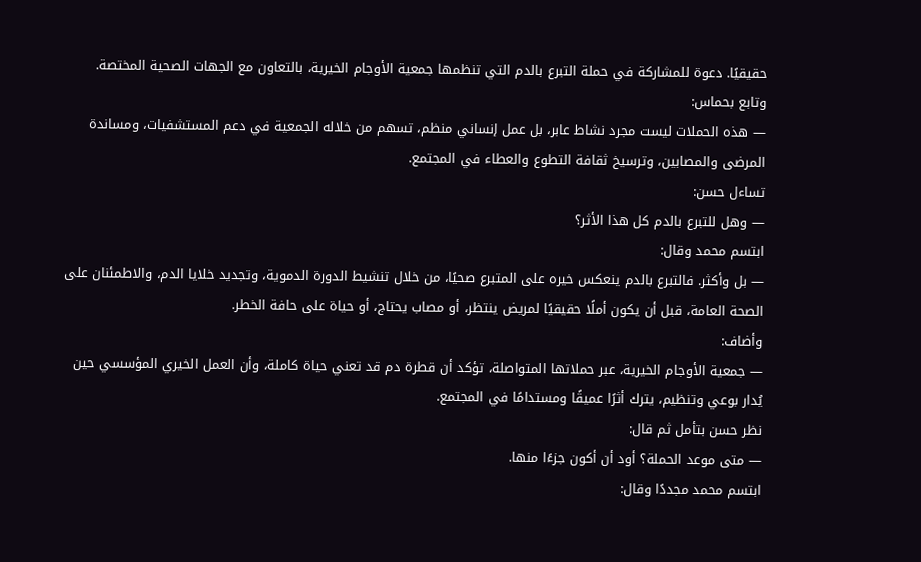حقيقيًا. دعوة للمشاركة في حملة التبرع بالدم التي تنظمها جمعية الأوجام الخيرية، بالتعاون مع الجهات الصحية المختصة.
وتابع بحماس:
— هذه الحملات ليست مجرد نشاط عابر، بل عمل إنساني منظم، تسهم من خلاله الجمعية في دعم المستشفيات، ومساندة المرضى والمصابين، وترسيخ ثقافة التطوع والعطاء في المجتمع.
تساءل حسن:
— وهل للتبرع بالدم كل هذا الأثر؟
ابتسم محمد وقال:
— بل وأكثر. فالتبرع بالدم ينعكس خيره على المتبرع صحيًا، من خلال تنشيط الدورة الدموية، وتجديد خلايا الدم، والاطمئنان على الصحة العامة، قبل أن يكون أملًا حقيقيًا لمريض ينتظر، أو مصاب يحتاج، أو حياة على حافة الخطر.
وأضاف:
— جمعية الأوجام الخيرية، عبر حملاتها المتواصلة، تؤكد أن قطرة دم قد تعني حياة كاملة، وأن العمل الخيري المؤسسي حين يُدار بوعي وتنظيم، يترك أثرًا عميقًا ومستدامًا في المجتمع.
نظر حسن بتأمل ثم قال:
— متى موعد الحملة؟ أود أن أكون جزءًا منها.
ابتسم محمد مجددًا وقال: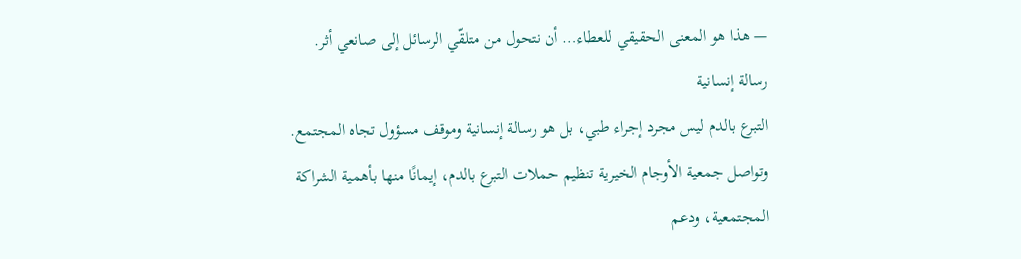— هذا هو المعنى الحقيقي للعطاء… أن نتحول من متلقّي الرسائل إلى صانعي أثر.
رسالة إنسانية
التبرع بالدم ليس مجرد إجراء طبي، بل هو رسالة إنسانية وموقف مسؤول تجاه المجتمع.
وتواصل جمعية الأوجام الخيرية تنظيم حملات التبرع بالدم، إيمانًا منها بأهمية الشراكة المجتمعية، ودعم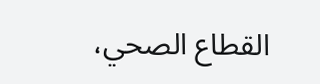القطاع الصحي،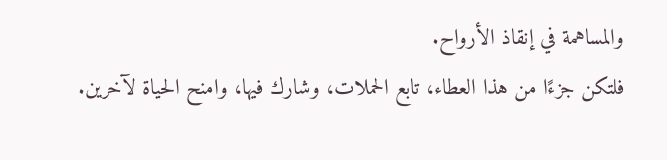والمساهمة في إنقاذ الأرواح.
فلتكن جزءًا من هذا العطاء، تابع الحملات، وشارك فيها، وامنح الحياة لآخرين.